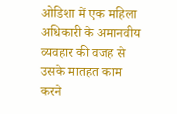ओडिशा में एक महिला अधिकारी के अमानवीय व्यवहार की वजह से उसके मातहत काम करने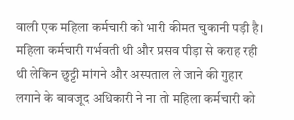वाली एक महिला कर्मचारी को भारी कीमत चुकानी पड़ी है। महिला कर्मचारी गर्भवती थी और प्रसव पीड़ा से कराह रही थी लेकिन छुट्टी मांगने और अस्पताल ले जाने की गुहार लगाने के बावजूद अधिकारी ने ना तो महिला कर्मचारी को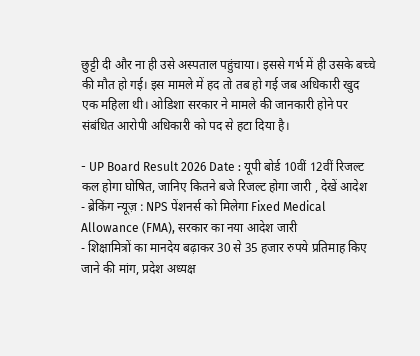छुट्टी दी और ना ही उसे अस्पताल पहुंचाया। इससे गर्भ में ही उसके बच्चे की मौत हो गई। इस मामले में हद तो तब हो गई जब अधिकारी खुद एक महिला थी। ओडिशा सरकार ने मामले की जानकारी होने पर संबंधित आरोपी अधिकारी को पद से हटा दिया है।

- UP Board Result 2026 Date : यूपी बोर्ड 10वीं 12वीं रिजल्ट कल होगा घोषित, जानिए कितने बजे रिजल्ट होगा जारी , देखें आदेश
- ब्रेकिंग न्यूज़ : NPS पेंशनर्स को मिलेगा Fixed Medical Allowance (FMA), सरकार का नया आदेश जारी
- शिक्षामित्रों का मानदेय बढ़ाकर 30 से 35 हजार रुपये प्रतिमाह किए जाने की मांग, प्रदेश अध्यक्ष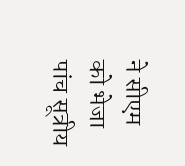ने सीएम को भेजा पांच सूत्रीय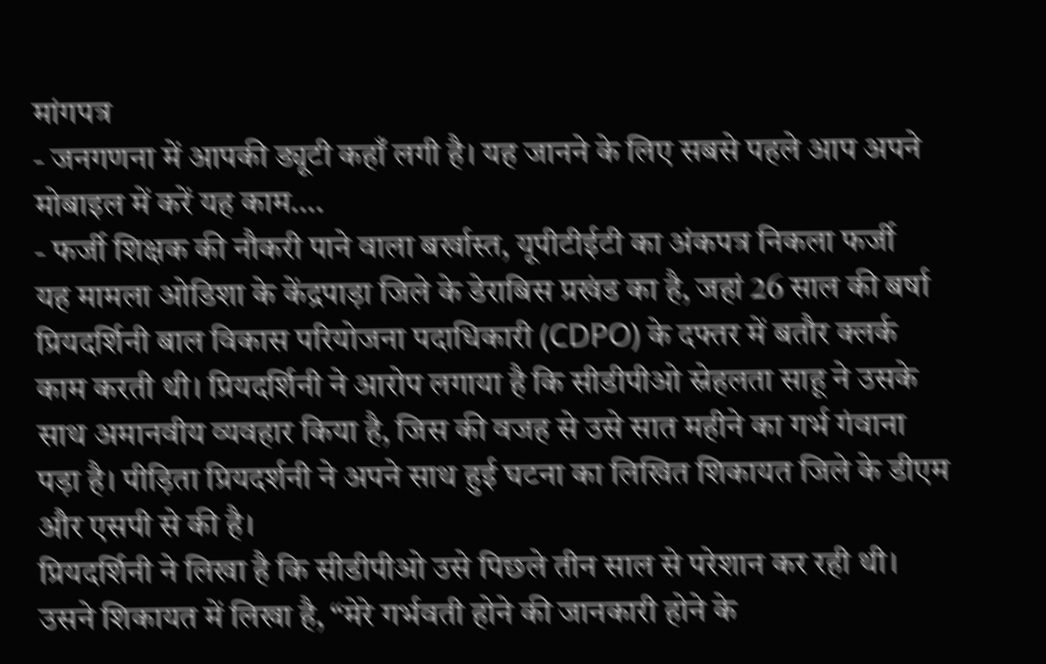मांगपत्र
- जनगणना में आपकी ड्यूटी कहाँ लगी है। यह जानने के लिए सबसे पहले आप अपने मोबाइल में करें यह काम….
- फर्जी शिक्षक की नौकरी पाने वाला बर्खास्त, यूपीटीईटी का अंकपत्र निकला फर्जी
यह मामला ओडिशा के केंद्रपाड़ा जिले के डेराबिस प्रखंड का है, जहां 26 साल की बर्षा प्रियदर्शिनी बाल विकास परियोजना पदाधिकारी (CDPO) के दफ्तर में बतौर क्लर्क काम करती थी। प्रियदर्शिनी ने आरोप लगाया है कि सीडीपीओ स्नेहलता साहू ने उसके साथ अमानवीय व्यवहार किया है, जिस की वजह से उसे सात महीने का गर्भ गंवाना पड़ा है। पीड़िता प्रियदर्शनी ने अपने साथ हुई घटना का लिखित शिकायत जिले के डीएम और एसपी से की है।
प्रियदर्शिनी ने लिखा है कि सीडीपीओ उसे पिछले तीन साल से परेशान कर रही थी। उसने शिकायत में लिखा है, “मेरे गर्भवती होने की जानकारी होने के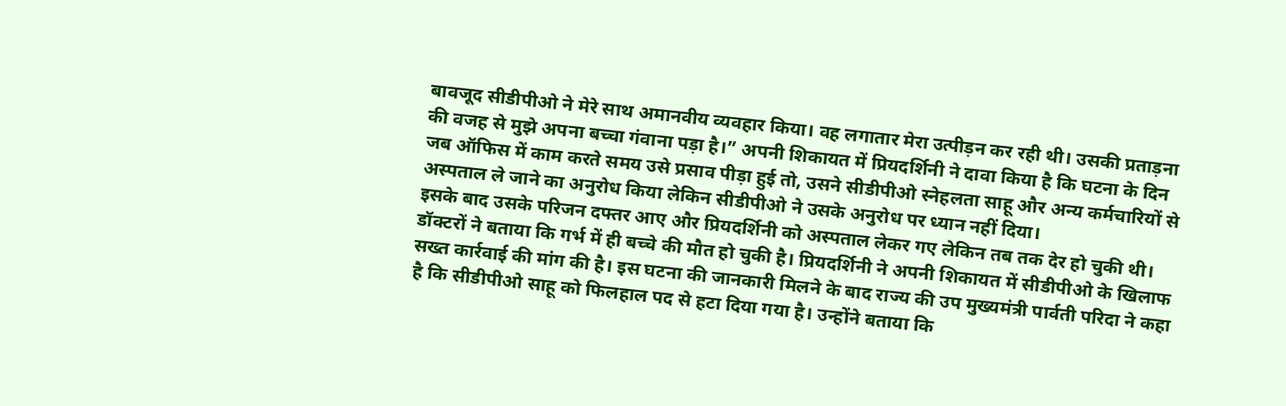बावजूद सीडीपीओ ने मेरे साथ अमानवीय व्यवहार किया। वह लगातार मेरा उत्पीड़न कर रही थी। उसकी प्रताड़ना की वजह से मुझे अपना बच्चा गंवाना पड़ा है।” अपनी शिकायत में प्रियदर्शिनी ने दावा किया है कि घटना के दिन जब ऑफिस में काम करते समय उसे प्रसाव पीड़ा हुई तो, उसने सीडीपीओ स्नेहलता साहू और अन्य कर्मचारियों से अस्पताल ले जाने का अनुरोध किया लेकिन सीडीपीओ ने उसके अनुरोध पर ध्यान नहीं दिया।
इसके बाद उसके परिजन दफ्तर आए और प्रियदर्शिनी को अस्पताल लेकर गए लेकिन तब तक देर हो चुकी थी। डॉक्टरों ने बताया कि गर्भ में ही बच्चे की मौत हो चुकी है। प्रियदर्शिनी ने अपनी शिकायत में सीडीपीओ के खिलाफ सख्त कार्रवाई की मांग की है। इस घटना की जानकारी मिलने के बाद राज्य की उप मुख्यमंत्री पार्वती परिदा ने कहा है कि सीडीपीओ साहू को फिलहाल पद से हटा दिया गया है। उन्होंने बताया कि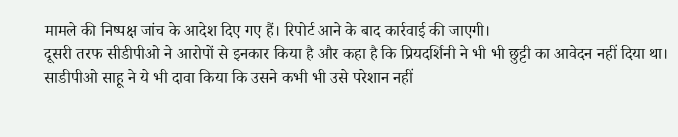मामले की निष्पक्ष जांच के आदेश दिए गए हैं। रिपोर्ट आने के बाद कार्रवाई की जाएगी।
दूसरी तरफ सीडीपीओ ने आरोपों से इनकार किया है और कहा है कि प्रियदर्शिनी ने भी भी छुट्टी का आवेदन नहीं दिया था। साडीपीओ साहू ने ये भी दावा किया कि उसने कभी भी उसे परेशान नहीं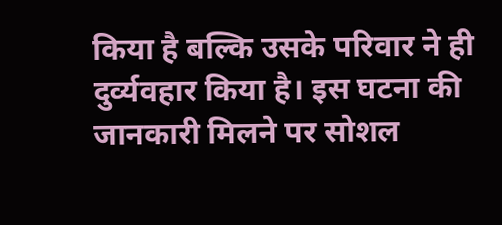किया है बल्कि उसके परिवार ने ही दुर्व्यवहार किया है। इस घटना की जानकारी मिलने पर सोशल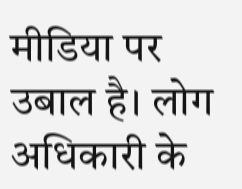मीडिया पर उबाल है। लोग अधिकारी के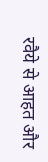रवैये से आहत और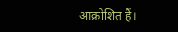आक्रोशित हैं।